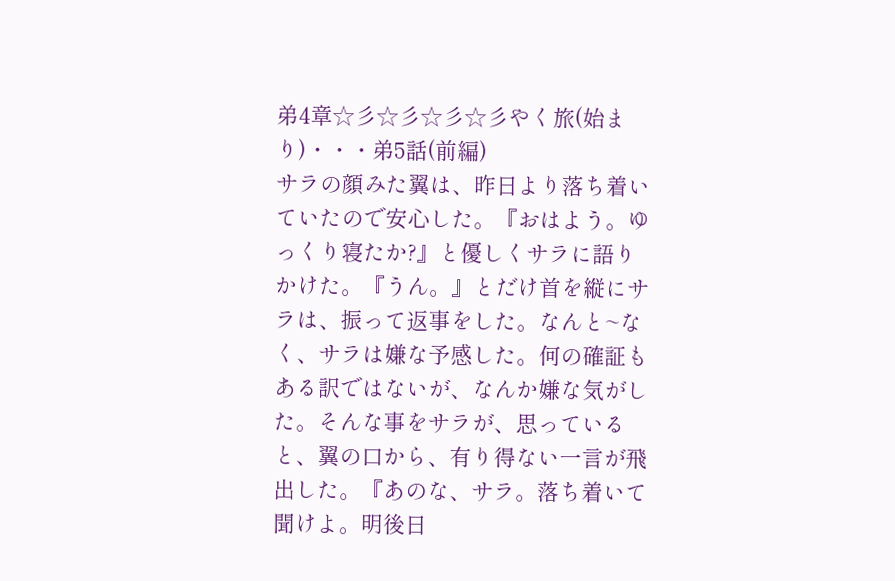弟4章☆彡☆彡☆彡☆彡やく旅(始まり)・・・弟5話(前編)
サラの顔みた翼は、昨日より落ち着いていたので安心した。『おはよう。ゆっくり寝たか?』と優しくサラに語りかけた。『うん。』とだけ首を縦にサラは、振って返事をした。なんと~なく、サラは嫌な予感した。何の確証もある訳ではないが、なんか嫌な気がした。そんな事をサラが、思っていると、翼の口から、有り得ない一言が飛出した。『あのな、サラ。落ち着いて聞けよ。明後日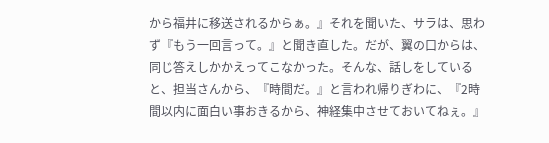から福井に移送されるからぁ。』それを聞いた、サラは、思わず『もう一回言って。』と聞き直した。だが、翼の口からは、同じ答えしかかえってこなかった。そんな、話しをしていると、担当さんから、『時間だ。』と言われ帰りぎわに、『2時間以内に面白い事おきるから、神経集中させておいてねぇ。』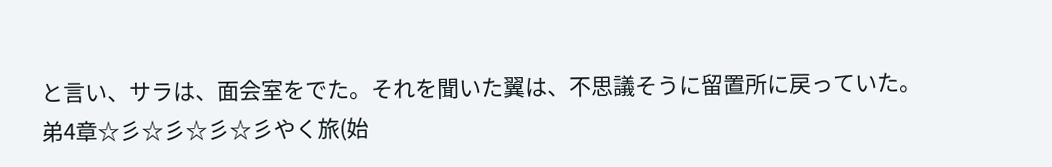と言い、サラは、面会室をでた。それを聞いた翼は、不思議そうに留置所に戻っていた。
弟4章☆彡☆彡☆彡☆彡やく旅(始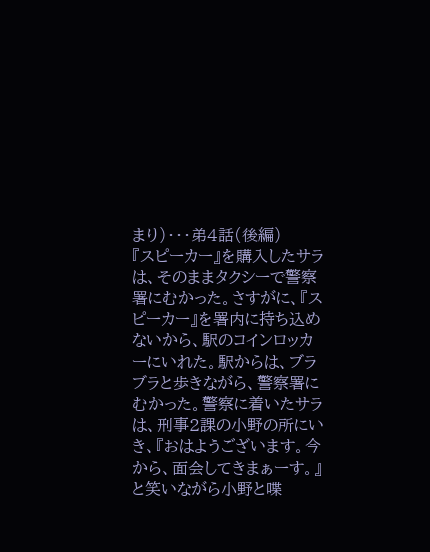まり)・・・弟4話(後編)
『スピーカー』を購入したサラは、そのままタクシーで警察署にむかった。さすがに、『スピーカー』を署内に持ち込めないから、駅のコインロッカーにいれた。駅からは、ブラブラと歩きながら、警察署にむかった。警察に着いたサラは、刑事2課の小野の所にいき、『おはようございます。今から、面会してきまぁーす。』と笑いながら小野と喋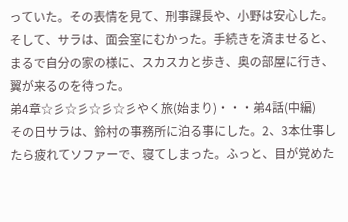っていた。その表情を見て、刑事課長や、小野は安心した。そして、サラは、面会室にむかった。手続きを済ませると、まるで自分の家の様に、スカスカと歩き、奥の部屋に行き、翼が来るのを待った。
弟4章☆彡☆彡☆彡☆彡やく旅(始まり)・・・弟4話(中編)
その日サラは、鈴村の事務所に泊る事にした。2、3本仕事したら疲れてソファーで、寝てしまった。ふっと、目が覚めた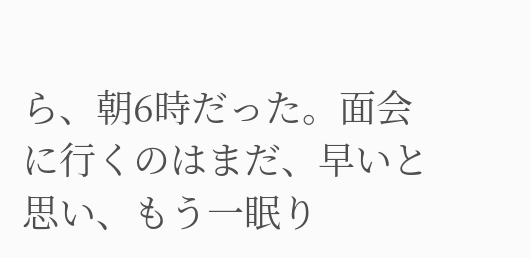ら、朝6時だった。面会に行くのはまだ、早いと思い、もう一眠り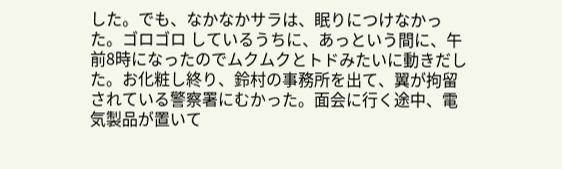した。でも、なかなかサラは、眠りにつけなかった。ゴロゴロ しているうちに、あっという間に、午前8時になったのでムクムクとトドみたいに動きだした。お化粧し終り、鈴村の事務所を出て、翼が拘留されている警察署にむかった。面会に行く途中、電気製品が置いて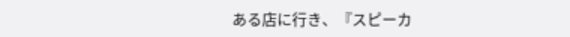ある店に行き、『スピーカ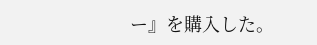ー』を購入した。